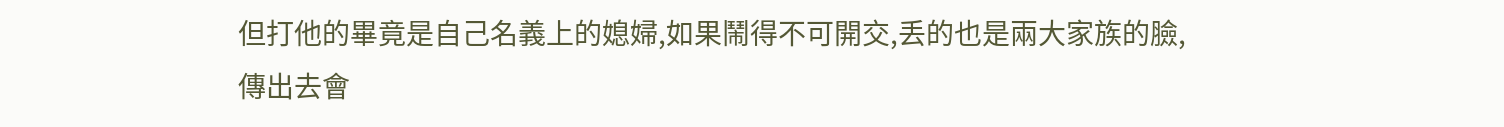但打他的畢竟是自己名義上的媳婦,如果鬧得不可開交,丢的也是兩大家族的臉,傳出去會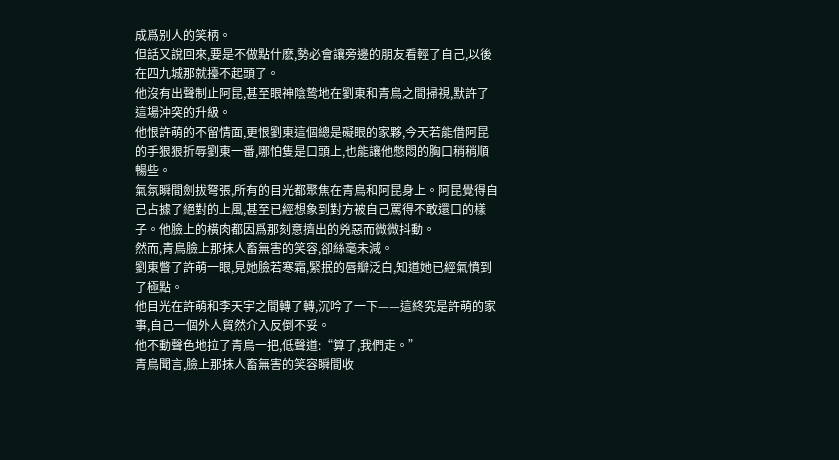成爲别人的笑柄。
但話又說回來,要是不做點什麽,勢必會讓旁邊的朋友看輕了自己,以後在四九城那就擡不起頭了。
他沒有出聲制止阿昆,甚至眼神陰鸷地在劉東和青鳥之間掃視,默許了這場沖突的升級。
他恨許萌的不留情面,更恨劉東這個總是礙眼的家夥,今天若能借阿昆的手狠狠折辱劉東一番,哪怕隻是口頭上,也能讓他憋悶的胸口稍稍順暢些。
氣氛瞬間劍拔弩張,所有的目光都聚焦在青鳥和阿昆身上。阿昆覺得自己占據了絕對的上風,甚至已經想象到對方被自己罵得不敢還口的樣子。他臉上的橫肉都因爲那刻意擠出的兇惡而微微抖動。
然而,青鳥臉上那抹人畜無害的笑容,卻絲毫未減。
劉東瞥了許萌一眼,見她臉若寒霜,緊抿的唇瓣泛白,知道她已經氣憤到了極點。
他目光在許萌和李天宇之間轉了轉,沉吟了一下——這終究是許萌的家事,自己一個外人貿然介入反倒不妥。
他不動聲色地拉了青鳥一把,低聲道:“算了,我們走。”
青鳥聞言,臉上那抹人畜無害的笑容瞬間收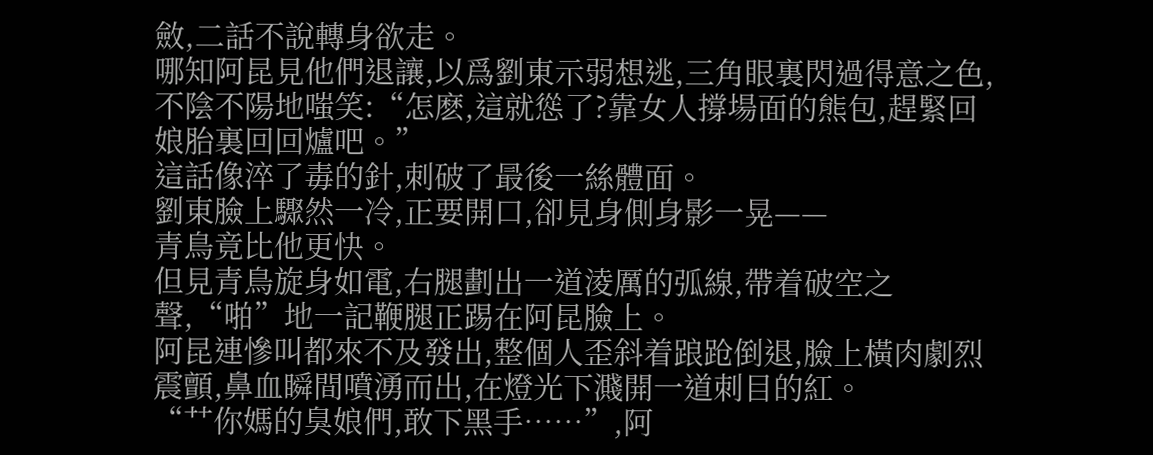斂,二話不說轉身欲走。
哪知阿昆見他們退讓,以爲劉東示弱想逃,三角眼裏閃過得意之色,不陰不陽地嗤笑:“怎麽,這就慫了?靠女人撐場面的熊包,趕緊回娘胎裏回回爐吧。”
這話像淬了毒的針,刺破了最後一絲體面。
劉東臉上驟然一冷,正要開口,卻見身側身影一晃——
青鳥竟比他更快。
但見青鳥旋身如電,右腿劃出一道淩厲的弧線,帶着破空之聲,“啪”地一記鞭腿正踢在阿昆臉上。
阿昆連慘叫都來不及發出,整個人歪斜着踉跄倒退,臉上橫肉劇烈震顫,鼻血瞬間噴湧而出,在燈光下濺開一道刺目的紅。
“艹你媽的臭娘們,敢下黑手……”,阿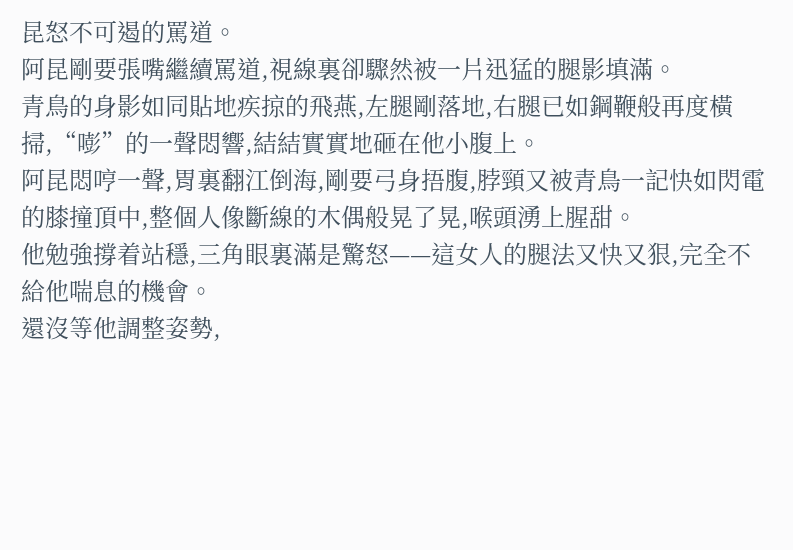昆怒不可遏的罵道。
阿昆剛要張嘴繼續罵道,視線裏卻驟然被一片迅猛的腿影填滿。
青鳥的身影如同貼地疾掠的飛燕,左腿剛落地,右腿已如鋼鞭般再度橫掃,“嘭”的一聲悶響,結結實實地砸在他小腹上。
阿昆悶哼一聲,胃裏翻江倒海,剛要弓身捂腹,脖頸又被青鳥一記快如閃電的膝撞頂中,整個人像斷線的木偶般晃了晃,喉頭湧上腥甜。
他勉強撐着站穩,三角眼裏滿是驚怒——這女人的腿法又快又狠,完全不給他喘息的機會。
還沒等他調整姿勢,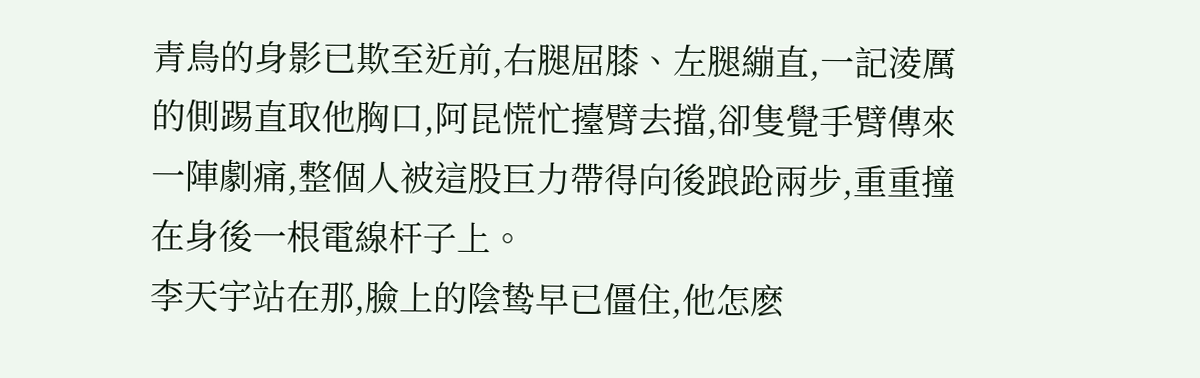青鳥的身影已欺至近前,右腿屈膝、左腿繃直,一記淩厲的側踢直取他胸口,阿昆慌忙擡臂去擋,卻隻覺手臂傳來一陣劇痛,整個人被這股巨力帶得向後踉跄兩步,重重撞在身後一根電線杆子上。
李天宇站在那,臉上的陰鸷早已僵住,他怎麽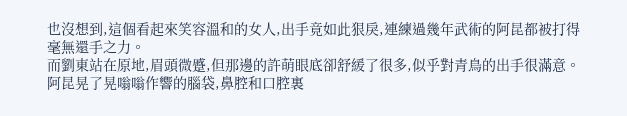也沒想到,這個看起來笑容溫和的女人,出手竟如此狠戾,連練過幾年武術的阿昆都被打得毫無還手之力。
而劉東站在原地,眉頭微蹙,但那邊的許萌眼底卻舒緩了很多,似乎對青鳥的出手很滿意。
阿昆晃了晃嗡嗡作響的腦袋,鼻腔和口腔裏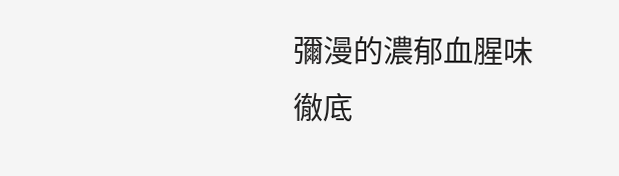彌漫的濃郁血腥味徹底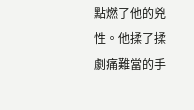點燃了他的兇性。他揉了揉劇痛難當的手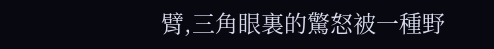臂,三角眼裏的驚怒被一種野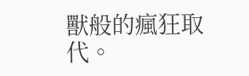獸般的瘋狂取代。